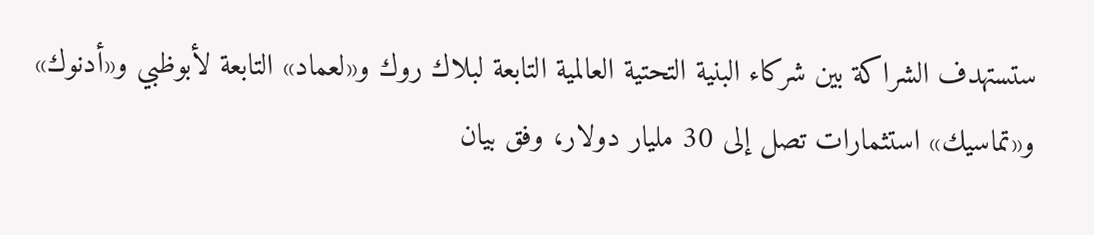ستستهدف الشراكة بين شركاء البنية التحتية العالمية التابعة لبلاك روك و«لعماد» التابعة لأبوظبي و«أدنوك» و«تماسيك» استثمارات تصل إلى 30 مليار دولار، وفق بيان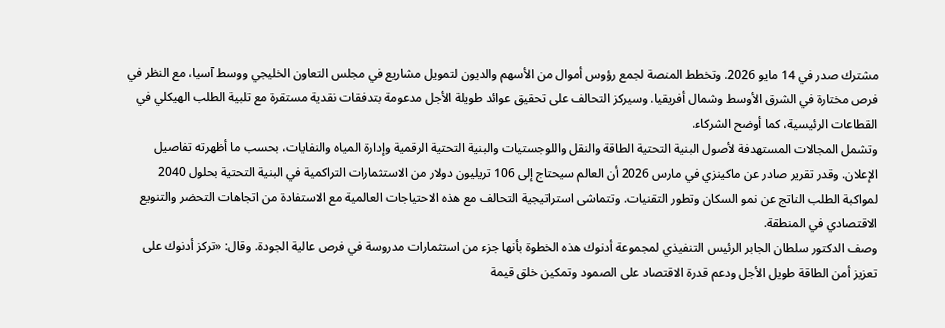مشترك صدر في 14 مايو 2026. وتخطط المنصة لجمع رؤوس أموال من الأسهم والديون لتمويل مشاريع في مجلس التعاون الخليجي ووسط آسيا، مع النظر في فرص مختارة في الشرق الأوسط وشمال أفريقيا. وسيركز التحالف على تحقيق عوائد طويلة الأجل مدعومة بتدفقات نقدية مستقرة مع تلبية الطلب الهيكلي في القطاعات الرئيسية، كما أوضح الشركاء.
وتشمل المجالات المستهدفة لأصول البنية التحتية الطاقة والنقل واللوجستيات والبنية التحتية الرقمية وإدارة المياه والنفايات، بحسب ما أظهرته تفاصيل الإعلان. وقدر تقرير صادر عن ماكينزي في مارس 2026 أن العالم سيحتاج إلى 106 تريليون دولار من الاستثمارات التراكمية في البنية التحتية بحلول 2040 لمواكبة الطلب الناتج عن نمو السكان وتطور التقنيات. وتتماشى استراتيجية التحالف مع هذه الاحتياجات العالمية مع الاستفادة من اتجاهات التحضر والتنويع الاقتصادي في المنطقة.
وصف الدكتور سلطان الجابر الرئيس التنفيذي لمجموعة أدنوك هذه الخطوة بأنها جزء من استثمارات مدروسة في فرص عالية الجودة. وقال: «تركز أدنوك على تعزيز أمن الطاقة طويل الأجل ودعم قدرة الاقتصاد على الصمود وتمكين خلق قيمة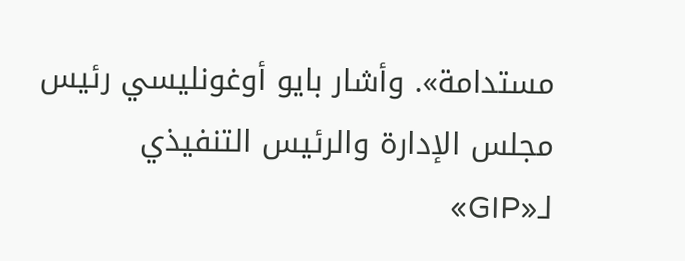مستدامة». وأشار بايو أوغونليسي رئيس مجلس الإدارة والرئيس التنفيذي لـ«GIP»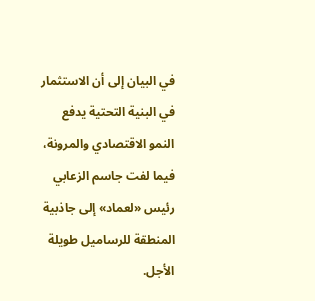في البيان إلى أن الاستثمار في البنية التحتية يدفع النمو الاقتصادي والمرونة، فيما لفت جاسم الزعابي رئيس «لعماد» إلى جاذبية المنطقة للرساميل طويلة الأجل.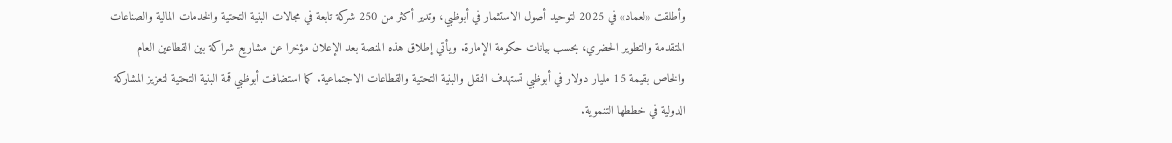وأطلقت «لعماد» في 2025 لتوحيد أصول الاستثمار في أبوظبي، وتدير أكثر من 250 شركة تابعة في مجالات البنية التحتية والخدمات المالية والصناعات المتقدمة والتطوير الحضري، بحسب بيانات حكومة الإمارة. ويأتي إطلاق هذه المنصة بعد الإعلان مؤخرا عن مشاريع شراكة بين القطاعين العام والخاص بقيمة 15 مليار دولار في أبوظبي تستهدف النقل والبنية التحتية والقطاعات الاجتماعية. كما استضافت أبوظبي قمة البنية التحتية لتعزيز المشاركة الدولية في خططها التنموية.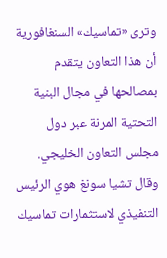وترى «تماسيك» السنغافورية أن هذا التعاون يتقدم بمصالحها في مجال البنية التحتية المرنة عبر دول مجلس التعاون الخليجي. وقال تشيا سونغ هوي الرئيس التنفيذي لاستثمارات تماسيك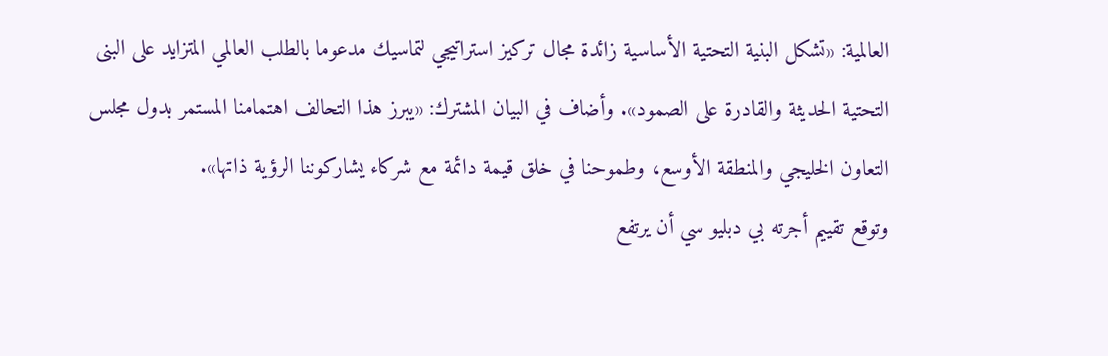العالمية: «تشكل البنية التحتية الأساسية زائدة مجال تركيز استراتيجي لتماسيك مدعوما بالطلب العالمي المتزايد على البنى التحتية الحديثة والقادرة على الصمود». وأضاف في البيان المشترك: «يبرز هذا التحالف اهتمامنا المستمر بدول مجلس التعاون الخليجي والمنطقة الأوسع، وطموحنا في خلق قيمة دائمة مع شركاء يشاركوننا الرؤية ذاتها».
وتوقع تقييم أجرته بي دبليو سي أن يرتفع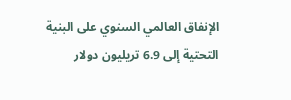الإنفاق العالمي السنوي على البنية التحتية إلى 6.9 تريليون دولار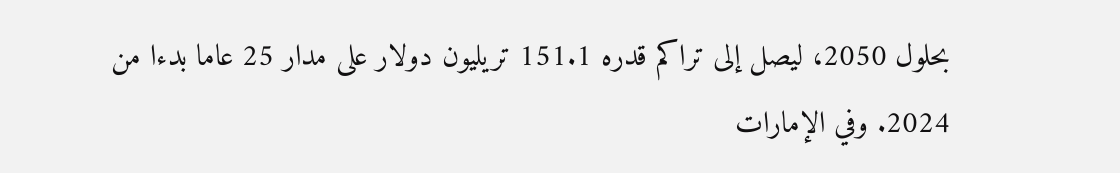بحلول 2050، ليصل إلى تراكم قدره 151.1 تريليون دولار على مدار 25 عاما بدءا من 2024. وفي الإمارات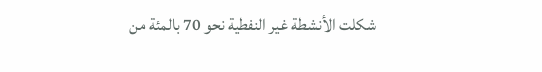شكلت الأنشطة غير النفطية نحو 70 بالمئة من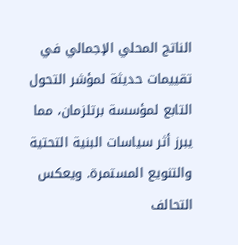الناتج المحلي الإجمالي في تقييمات حديثة لمؤشر التحول التابع لمؤسسة برتلزمان، مما يبرز أثر سياسات البنية التحتية والتنويع المستمرة. ويعكس التحالف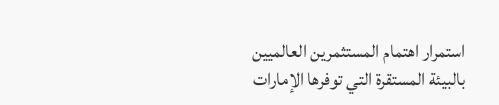استمرار اهتمام المستثمرين العالميين بالبيئة المستقرة التي توفرها الإمارات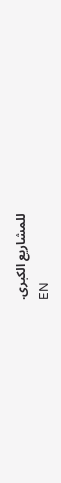للمشاريع الكبرى.
EN